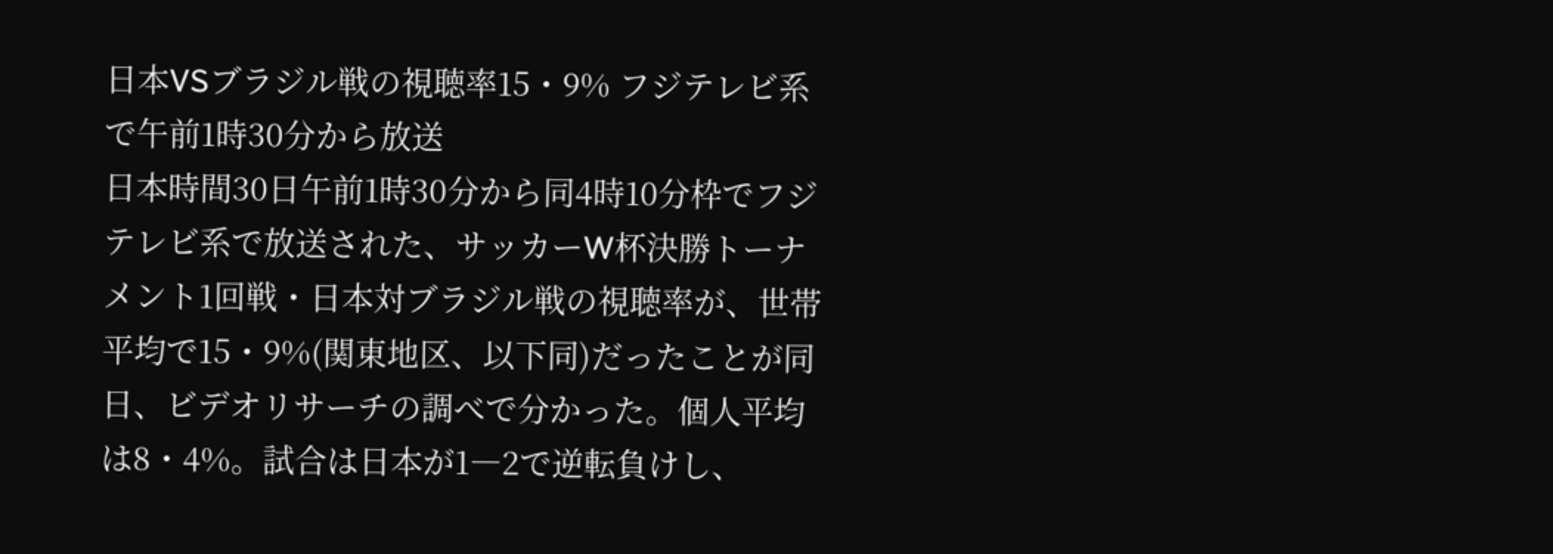日本VSブラジル戦の視聴率15・9% フジテレビ系で午前1時30分から放送
日本時間30日午前1時30分から同4時10分枠でフジテレビ系で放送された、サッカーW杯決勝トーナメント1回戦・日本対ブラジル戦の視聴率が、世帯平均で15・9%(関東地区、以下同)だったことが同日、ビデオリサーチの調べで分かった。個人平均は8・4%。試合は日本が1―2で逆転負けし、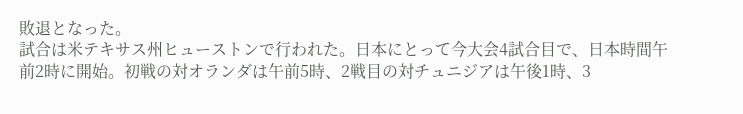敗退となった。
試合は米テキサス州ヒューストンで行われた。日本にとって今大会4試合目で、日本時間午前2時に開始。初戦の対オランダは午前5時、2戦目の対チュニジアは午後1時、3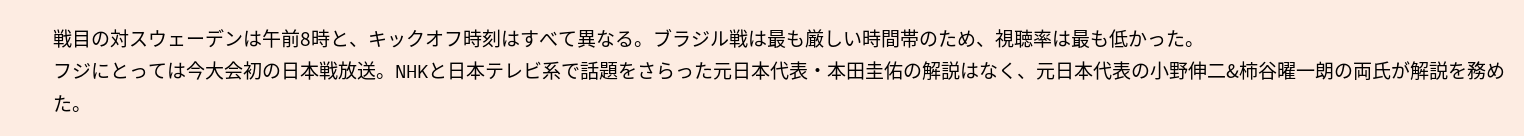戦目の対スウェーデンは午前8時と、キックオフ時刻はすべて異なる。ブラジル戦は最も厳しい時間帯のため、視聴率は最も低かった。
フジにとっては今大会初の日本戦放送。NHKと日本テレビ系で話題をさらった元日本代表・本田圭佑の解説はなく、元日本代表の小野伸二&柿谷曜一朗の両氏が解説を務めた。